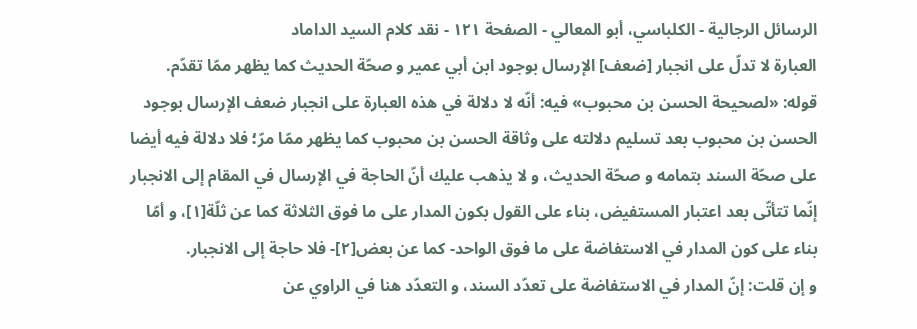الرسائل الرجالية - الكلباسي، أبو المعالي - الصفحة ١٢١ - نقد كلام السيد الداماد
العبارة لا تدلّ على انجبار [ضعف] الإرسال بوجود ابن أبي عمير و صحّة الحديث كما يظهر ممّا تقدّم.
قوله: «لصحيحة الحسن بن محبوب» فيه: أنّه لا دلالة في هذه العبارة على انجبار ضعف الإرسال بوجود الحسن بن محبوب بعد تسليم دلالته على وثاقة الحسن بن محبوب كما يظهر ممّا مرّ؛ فلا دلالة فيه أيضا على صحّة السند بتمامه و صحّة الحديث، و لا يذهب عليك أنّ الحاجة في الإرسال في المقام إلى الانجبار إنّما تتأتّى بعد اعتبار المستفيض، بناء على القول بكون المدار على ما فوق الثلاثة كما عن ثلّة[١]، و أمّا بناء على كون المدار في الاستفاضة على ما فوق الواحد- كما عن بعض[٢]- فلا حاجة إلى الانجبار.
و إن قلت: إنّ المدار في الاستفاضة على تعدّد السند، و التعدّد هنا في الراوي عن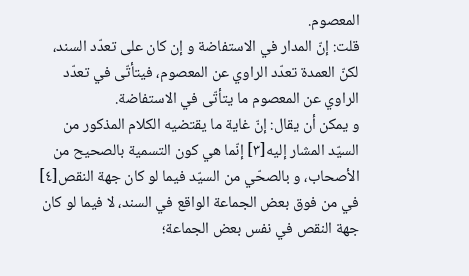المعصوم.
قلت: إنّ المدار في الاستفاضة و إن كان على تعدّد السند، لكنّ العمدة تعدّد الراوي عن المعصوم، فيتأتّى في تعدّد الراوي عن المعصوم ما يتأتّى في الاستفاضة.
و يمكن أن يقال: إنّ غاية ما يقتضيه الكلام المذكور من السيّد المشار إليه[٣] إنّما هي كون التسمية بالصحيح من الأصحاب، و بالصحّي من السيّد فيما لو كان جهة النقص[٤] في من فوق بعض الجماعة الواقع في السند، لا فيما لو كان جهة النقص في نفس بعض الجماعة؛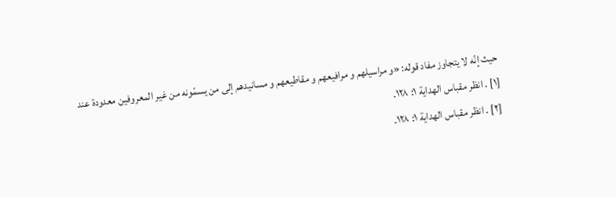حيث إنّه لا يتجاوز مفاد قوله: «و مراسيلهم و مرافيعهم و مقاطيعهم و مسانيدهم إلى من يسمّونه من غير المعروفين معدودة عند
[١] . انظر مقباس الهداية ١: ١٢٨.
[٢] . انظر مقباس الهداية ١: ١٢٨.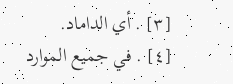[٣] . أي الداماد.
[٤] . في جميع الموارد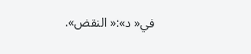في« د»:« النقض».